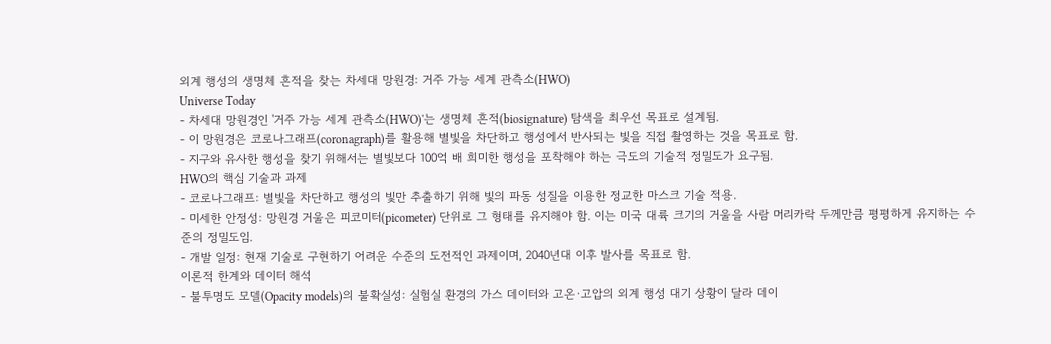외계 행성의 생명체 흔적을 찾는 차세대 망원경: 거주 가능 세계 관측소(HWO)
Universe Today
- 차세대 망원경인 '거주 가능 세계 관측소(HWO)'는 생명체 흔적(biosignature) 탐색을 최우선 목표로 설계됨.
- 이 망원경은 코로나그래프(coronagraph)를 활용해 별빛을 차단하고 행성에서 반사되는 빛을 직접 촬영하는 것을 목표로 함.
- 지구와 유사한 행성을 찾기 위해서는 별빛보다 100억 배 희미한 행성을 포착해야 하는 극도의 기술적 정밀도가 요구됨.
HWO의 핵심 기술과 과제
- 코로나그래프: 별빛을 차단하고 행성의 빛만 추출하기 위해 빛의 파동 성질을 이용한 정교한 마스크 기술 적용.
- 미세한 안정성: 망원경 거울은 피코미터(picometer) 단위로 그 형태를 유지해야 함. 이는 미국 대륙 크기의 거울을 사람 머리카락 두께만큼 평평하게 유지하는 수준의 정밀도임.
- 개발 일정: 현재 기술로 구현하기 어려운 수준의 도전적인 과제이며, 2040년대 이후 발사를 목표로 함.
이론적 한계와 데이터 해석
- 불투명도 모델(Opacity models)의 불확실성: 실험실 환경의 가스 데이터와 고온·고압의 외계 행성 대기 상황이 달라 데이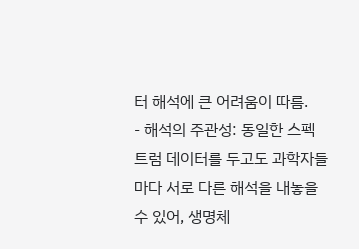터 해석에 큰 어려움이 따름.
- 해석의 주관성: 동일한 스펙트럼 데이터를 두고도 과학자들마다 서로 다른 해석을 내놓을 수 있어, 생명체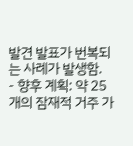발견 발표가 번복되는 사례가 발생함.
- 향후 계획: 약 25개의 잠재적 거주 가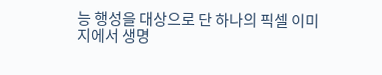능 행성을 대상으로 단 하나의 픽셀 이미지에서 생명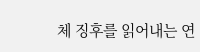체 징후를 읽어내는 연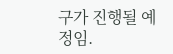구가 진행될 예정임.